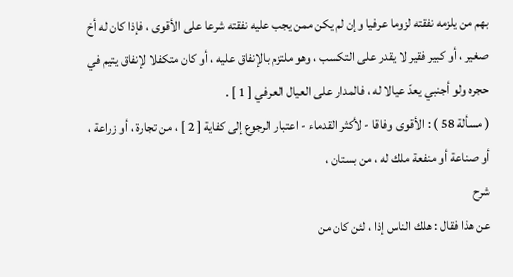بهم من يلزمه نفقته لزوما عرفيا وإن لم يكن ممن يجب عليه نفقته شرعا على الأقوى ، فإذا كان له أخ صغير ، أو كبير فقير لا يقدر على التكسب ، وهو ملتزم بالإنفاق عليه ، أو كان متكفلا لإنفاق يتيم في حجره ولو أجنبي يعدّ عيالا له ، فالمدار على العيال العرفي [ 1 ] .
( مسألة 58 ) : الأقوى وفاقا - لأكثر القدماء - اعتبار الرجوع إلى كفاية [ 2 ] ، من تجارة ، أو زراعة ، أو صناعة أو منفعة ملك له ، من بستان ،
شرح
عن هذا فقال : هلك الناس إذا ، لئن كان من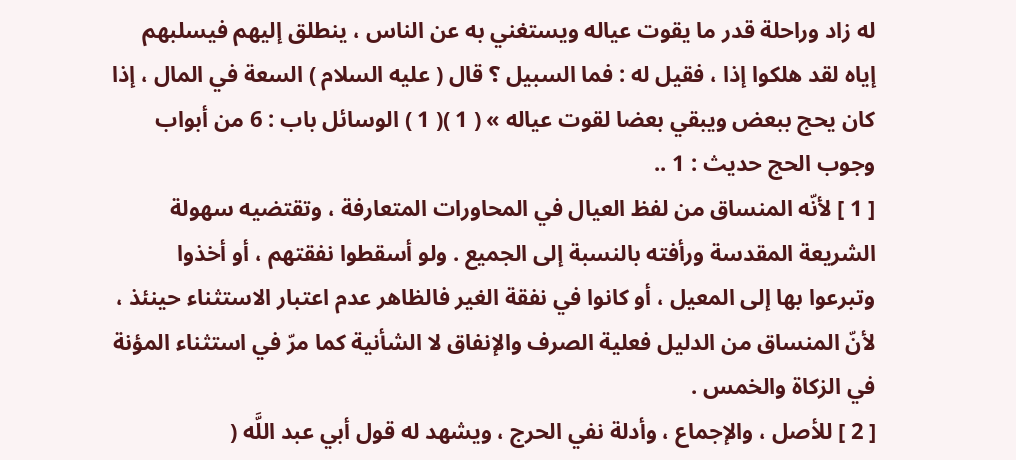له زاد وراحلة قدر ما يقوت عياله ويستغني به عن الناس ، ينطلق إليهم فيسلبهم إياه لقد هلكوا إذا ، فقيل له : فما السبيل ؟ قال ( عليه السلام ) السعة في المال ، إذا كان يحج ببعض ويبقي بعضا لقوت عياله » ( 1 )( 1 ) الوسائل باب : 6 من أبواب وجوب الحج حديث : 1 ..
[ 1 ] لأنّه المنساق من لفظ العيال في المحاورات المتعارفة ، وتقتضيه سهولة الشريعة المقدسة ورأفته بالنسبة إلى الجميع . ولو أسقطوا نفقتهم ، أو أخذوا وتبرعوا بها إلى المعيل ، أو كانوا في نفقة الغير فالظاهر عدم اعتبار الاستثناء حينئذ ، لأنّ المنساق من الدليل فعلية الصرف والإنفاق لا الشأنية كما مرّ في استثناء المؤنة في الزكاة والخمس .
[ 2 ] للأصل ، والإجماع ، وأدلة نفي الحرج ، ويشهد له قول أبي عبد اللَّه (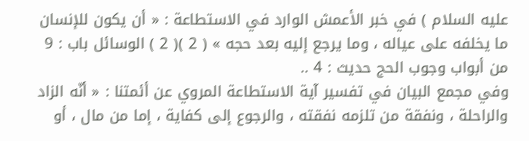عليه السلام ) في خبر الأعمش الوارد في الاستطاعة : « أن يكون للإنسان ما يخلفه على عياله ، وما يرجع إليه بعد حجه » ( 2 )( 2 ) الوسائل باب : 9 من أبواب وجوب الحج حديث : 4 ..
وفي مجمع البيان في تفسير آية الاستطاعة المروي عن أئمتنا : « أنّه الزاد والراحلة ، ونفقة من تلزمه نفقته ، والرجوع إلى كفاية ، إما من مال ، أو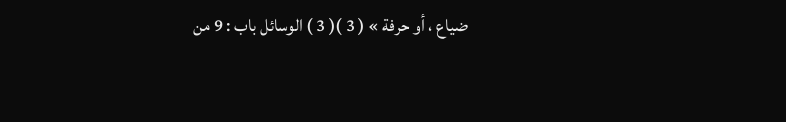ضياع ، أو حرفة » ( 3 )( 3 ) الوسائل باب : 9 من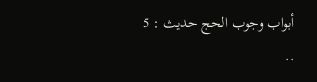أبواب وجوب الحج حديث : 5 ..